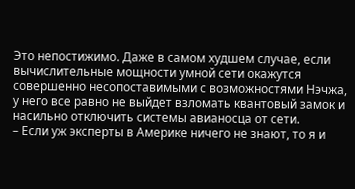Это непостижимо. Даже в самом худшем случае, если вычислительные мощности умной сети окажутся совершенно несопоставимыми с возможностями Нэчжа, у него все равно не выйдет взломать квантовый замок и насильно отключить системы авианосца от сети.
– Если уж эксперты в Америке ничего не знают, то я и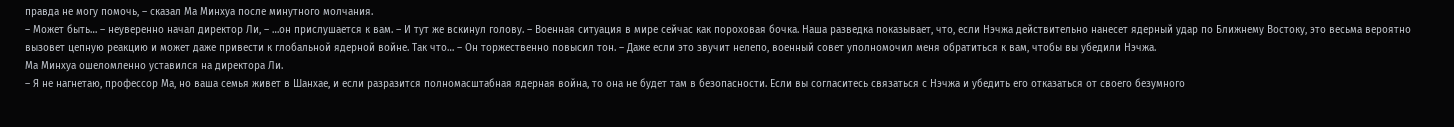правда не могу помочь, – сказал Ма Минхуа после минутного молчания.
– Может быть… – неуверенно начал директор Ли, – …он прислушается к вам. – И тут же вскинул голову. – Военная ситуация в мире сейчас как пороховая бочка. Наша разведка показывает, что, если Нэчжа действительно нанесет ядерный удар по Ближнему Востоку, это весьма вероятно вызовет цепную реакцию и может даже привести к глобальной ядерной войне. Так что… – Он торжественно повысил тон. – Даже если это звучит нелепо, военный совет уполномочил меня обратиться к вам, чтобы вы убедили Нэчжа.
Ма Минхуа ошеломленно уставился на директора Ли.
– Я не нагнетаю, профессор Ма, но ваша семья живет в Шанхае, и если разразится полномасштабная ядерная война, то она не будет там в безопасности. Если вы согласитесь связаться с Нэчжа и убедить его отказаться от своего безумного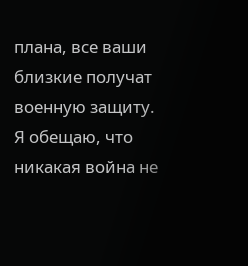плана, все ваши близкие получат военную защиту. Я обещаю, что никакая война не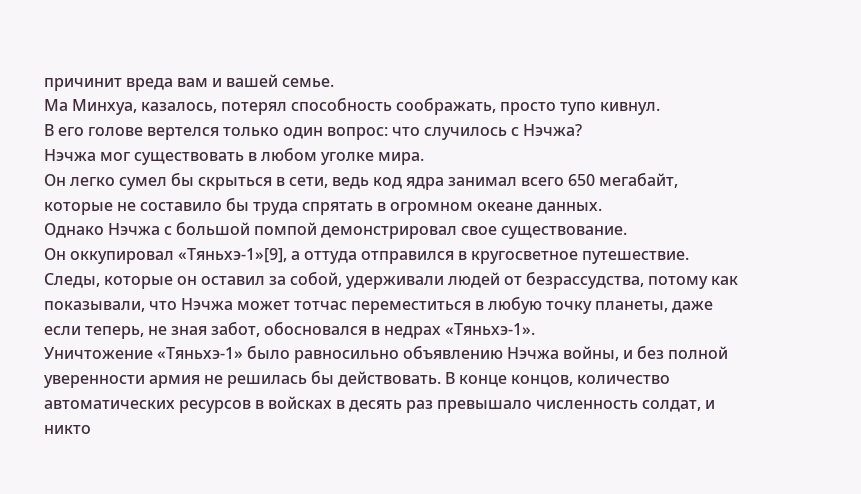причинит вреда вам и вашей семье.
Ма Минхуа, казалось, потерял способность соображать, просто тупо кивнул.
В его голове вертелся только один вопрос: что случилось с Нэчжа?
Нэчжа мог существовать в любом уголке мира.
Он легко сумел бы скрыться в сети, ведь код ядра занимал всего 650 мегабайт, которые не составило бы труда спрятать в огромном океане данных.
Однако Нэчжа с большой помпой демонстрировал свое существование.
Он оккупировал «Тяньхэ-1»[9], а оттуда отправился в кругосветное путешествие. Следы, которые он оставил за собой, удерживали людей от безрассудства, потому как показывали, что Нэчжа может тотчас переместиться в любую точку планеты, даже если теперь, не зная забот, обосновался в недрах «Тяньхэ-1».
Уничтожение «Тяньхэ-1» было равносильно объявлению Нэчжа войны, и без полной уверенности армия не решилась бы действовать. В конце концов, количество автоматических ресурсов в войсках в десять раз превышало численность солдат, и никто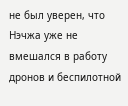не был уверен, что Нэчжа уже не вмешался в работу дронов и беспилотной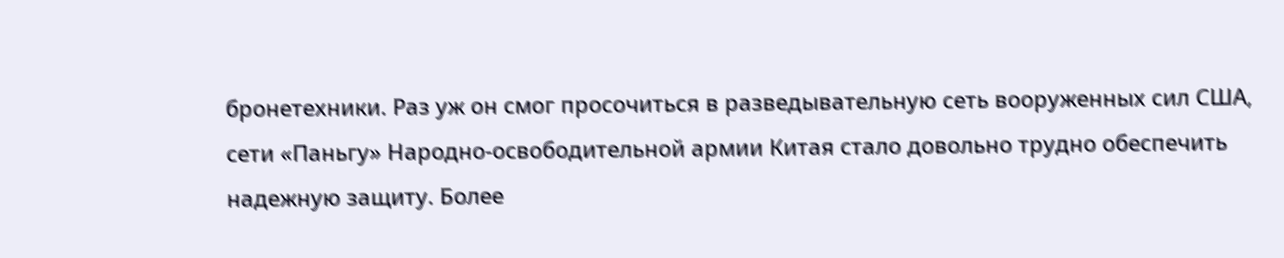бронетехники. Раз уж он смог просочиться в разведывательную сеть вооруженных сил США, сети «Паньгу» Народно-освободительной армии Китая стало довольно трудно обеспечить надежную защиту. Более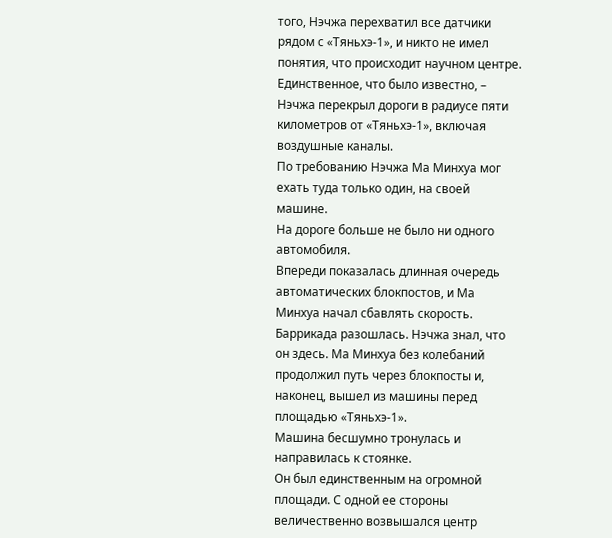того, Нэчжа перехватил все датчики рядом с «Тяньхэ-1», и никто не имел понятия, что происходит научном центре. Единственное, что было известно, – Нэчжа перекрыл дороги в радиусе пяти километров от «Тяньхэ-1», включая воздушные каналы.
По требованию Нэчжа Ма Минхуа мог ехать туда только один, на своей машине.
На дороге больше не было ни одного автомобиля.
Впереди показалась длинная очередь автоматических блокпостов, и Ма Минхуа начал сбавлять скорость.
Баррикада разошлась. Нэчжа знал, что он здесь. Ма Минхуа без колебаний продолжил путь через блокпосты и, наконец, вышел из машины перед площадью «Тяньхэ-1».
Машина бесшумно тронулась и направилась к стоянке.
Он был единственным на огромной площади. С одной ее стороны величественно возвышался центр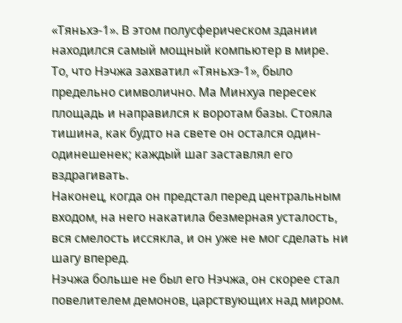«Тяньхэ-1». В этом полусферическом здании находился самый мощный компьютер в мире.
То, что Нэчжа захватил «Тяньхэ-1», было предельно символично. Ма Минхуа пересек площадь и направился к воротам базы. Стояла тишина, как будто на свете он остался один-одинешенек; каждый шаг заставлял его вздрагивать.
Наконец, когда он предстал перед центральным входом, на него накатила безмерная усталость, вся смелость иссякла, и он уже не мог сделать ни шагу вперед.
Нэчжа больше не был его Нэчжа, он скорее стал повелителем демонов, царствующих над миром.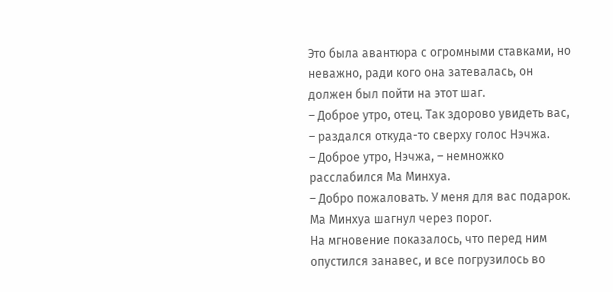Это была авантюра с огромными ставками, но неважно, ради кого она затевалась, он должен был пойти на этот шаг.
– Доброе утро, отец. Так здорово увидеть вас, – раздался откуда-то сверху голос Нэчжа.
– Доброе утро, Нэчжа, – немножко расслабился Ма Минхуа.
– Добро пожаловать. У меня для вас подарок.
Ма Минхуа шагнул через порог.
На мгновение показалось, что перед ним опустился занавес, и все погрузилось во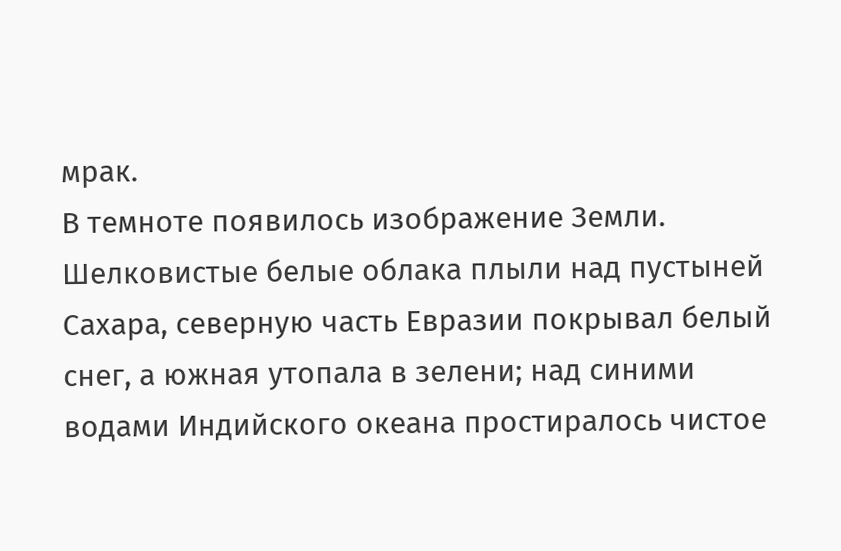мрак.
В темноте появилось изображение Земли. Шелковистые белые облака плыли над пустыней Сахара, северную часть Евразии покрывал белый снег, а южная утопала в зелени; над синими водами Индийского океана простиралось чистое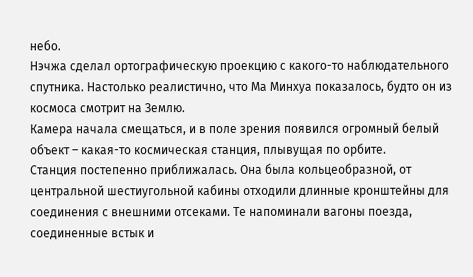небо.
Нэчжа сделал ортографическую проекцию с какого-то наблюдательного спутника. Настолько реалистично, что Ма Минхуа показалось, будто он из космоса смотрит на Землю.
Камера начала смещаться, и в поле зрения появился огромный белый объект – какая-то космическая станция, плывущая по орбите.
Станция постепенно приближалась. Она была кольцеобразной, от центральной шестиугольной кабины отходили длинные кронштейны для соединения с внешними отсеками. Те напоминали вагоны поезда, соединенные встык и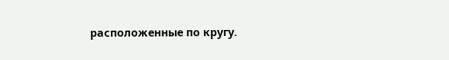расположенные по кругу.